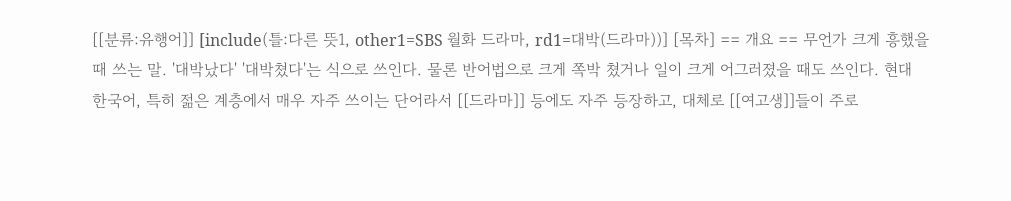[[분류:유행어]] [include(틀:다른 뜻1, other1=SBS 월화 드라마, rd1=대박(드라마))] [목차] == 개요 == 무언가 크게 흥했을 때 쓰는 말. '대박났다' '대박쳤다'는 식으로 쓰인다. 물론 반어법으로 크게 쪽박 쳤거나 일이 크게 어그러졌을 때도 쓰인다. 현대 한국어, 특히 젊은 계층에서 매우 자주 쓰이는 단어라서 [[드라마]] 등에도 자주 등장하고, 대체로 [[여고생]]들이 주로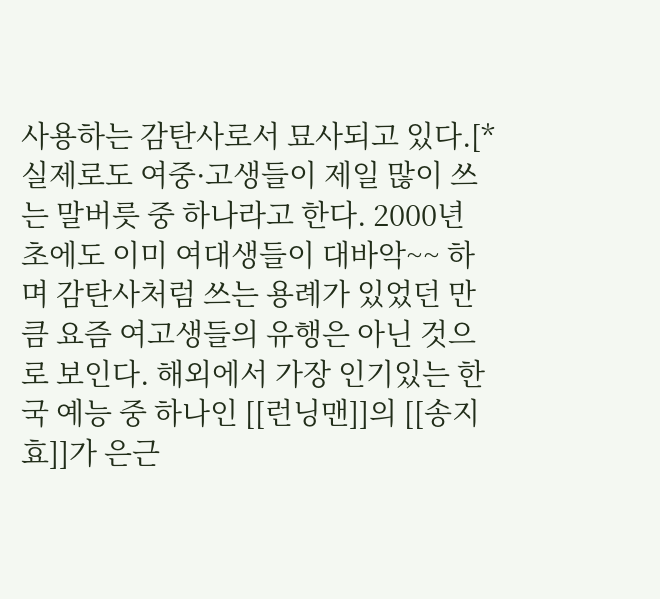사용하는 감탄사로서 묘사되고 있다.[* 실제로도 여중·고생들이 제일 많이 쓰는 말버릇 중 하나라고 한다. 2000년 초에도 이미 여대생들이 대바악~~ 하며 감탄사처럼 쓰는 용례가 있었던 만큼 요즘 여고생들의 유행은 아닌 것으로 보인다. 해외에서 가장 인기있는 한국 예능 중 하나인 [[런닝맨]]의 [[송지효]]가 은근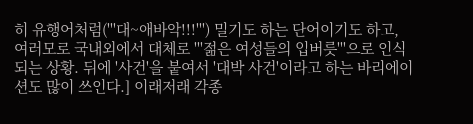히 유행어처럼('''대~애바악!!!''') 밀기도 하는 단어이기도 하고, 여러모로 국내외에서 대체로 '''젊은 여성들의 입버릇'''으로 인식되는 상황. 뒤에 '사건'을 붙여서 '대박 사건'이라고 하는 바리에이션도 많이 쓰인다.] 이래저래 각종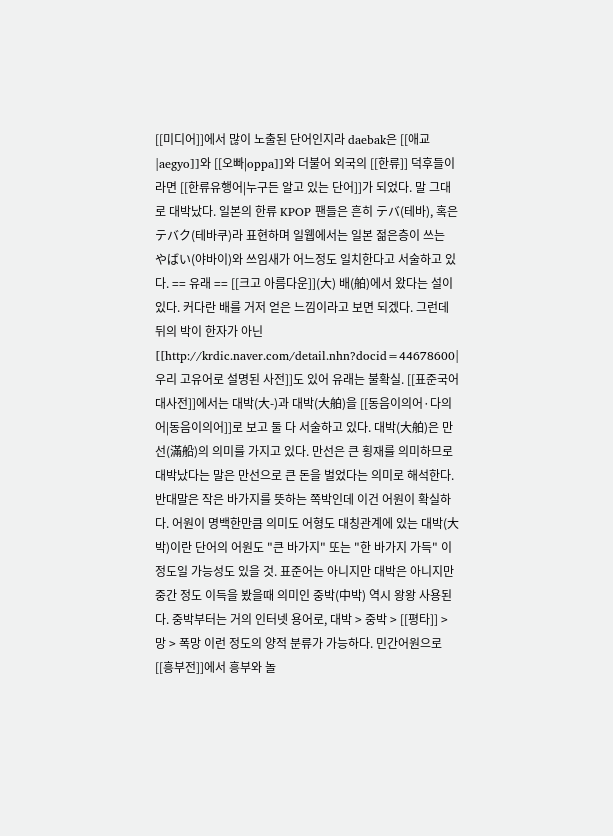[[미디어]]에서 많이 노출된 단어인지라 daebak은 [[애교|aegyo]]와 [[오빠|oppa]]와 더불어 외국의 [[한류]] 덕후들이라면 [[한류유행어|누구든 알고 있는 단어]]가 되었다. 말 그대로 대박났다. 일본의 한류 KPOP 팬들은 흔히 テバ(테바), 혹은 テバク(테바쿠)라 표현하며 일웹에서는 일본 젊은층이 쓰는 やばい(야바이)와 쓰임새가 어느정도 일치한다고 서술하고 있다. == 유래 == [[크고 아름다운]](大) 배(舶)에서 왔다는 설이 있다. 커다란 배를 거저 얻은 느낌이라고 보면 되겠다. 그런데 뒤의 박이 한자가 아닌 [[http://krdic.naver.com/detail.nhn?docid=44678600|우리 고유어로 설명된 사전]]도 있어 유래는 불확실. [[표준국어대사전]]에서는 대박(大-)과 대박(大舶)을 [[동음이의어·다의어|동음이의어]]로 보고 둘 다 서술하고 있다. 대박(大舶)은 만선(滿船)의 의미를 가지고 있다. 만선은 큰 횡재를 의미하므로 대박났다는 말은 만선으로 큰 돈을 벌었다는 의미로 해석한다. 반대말은 작은 바가지를 뜻하는 쪽박인데 이건 어원이 확실하다. 어원이 명백한만큼 의미도 어형도 대칭관계에 있는 대박(大박)이란 단어의 어원도 "큰 바가지" 또는 "한 바가지 가득" 이 정도일 가능성도 있을 것. 표준어는 아니지만 대박은 아니지만 중간 정도 이득을 봤을때 의미인 중박(中박) 역시 왕왕 사용된다. 중박부터는 거의 인터넷 용어로, 대박 > 중박 > [[평타]] > 망 > 폭망 이런 정도의 양적 분류가 가능하다. 민간어원으로 [[흥부전]]에서 흥부와 놀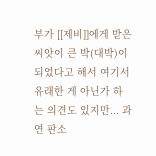부가 [[제비]]에게 받은 씨앗이 큰 박(대박)이 되었다고 해서 여기서 유래한 게 아닌가 하는 의견도 있지만... 과연 판소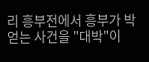리 흥부전에서 흥부가 박 얻는 사건을 "대박"이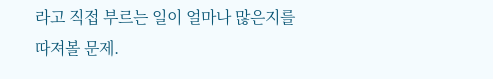라고 직접 부르는 일이 얼마나 많은지를 따져볼 문제.